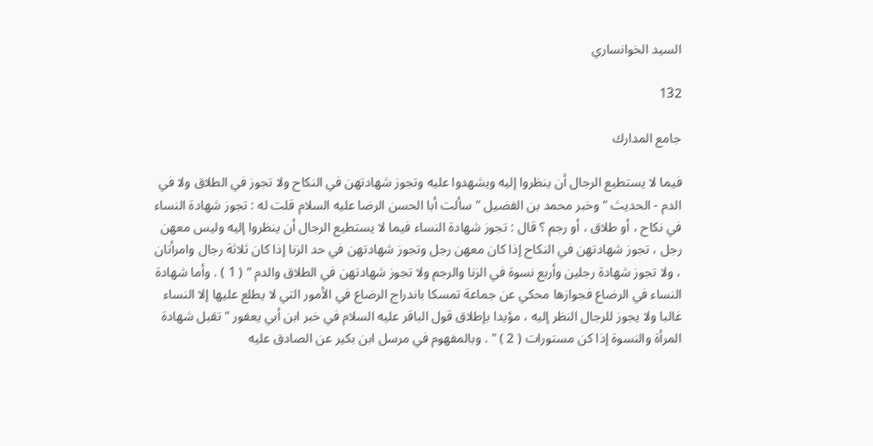السيد الخوانساري

132

جامع المدارك

فيما لا يستطيع الرجال أن ينظروا إليه ويشهدوا عليه وتجوز شهادتهن في النكاح ولا تجوز في الطلاق ولا في الدم - الحديث " وخبر محمد بن الفضيل " سألت أبا الحسن الرضا عليه السلام قلت له : تجوز شهادة النساء في نكاح ، أو طلاق ، أو رجم ؟ قال : تجوز شهادة النساء فيما لا يستطيع الرجال أن ينظروا إليه وليس معهن رجل ، تجوز شهادتهن في النكاح إذا كان معهن رجل وتجوز شهادتهن في حد الزنا إذا كان ثلاثة رجال وامرأتان ، ولا تجوز شهادة رجلين وأربع نسوة في الزنا والرجم ولا تجوز شهادتهن في الطلاق والدم " ( 1 ) . وأما شهادة النساء في الرضاع فجوازها محكي عن جماعة تمسكا باندراج الرضاع في الأمور التي لا يطلع عليها إلا النساء غالبا ولا يجوز للرجال النظر إليه ، مؤيدا بإطلاق قول الباقر عليه السلام في خبر ابن أبي يعفور " تقبل شهادة المرأة والنسوة إذا كن مستورات ( 2 ) " . وبالمفهوم في مرسل ابن بكير عن الصادق عليه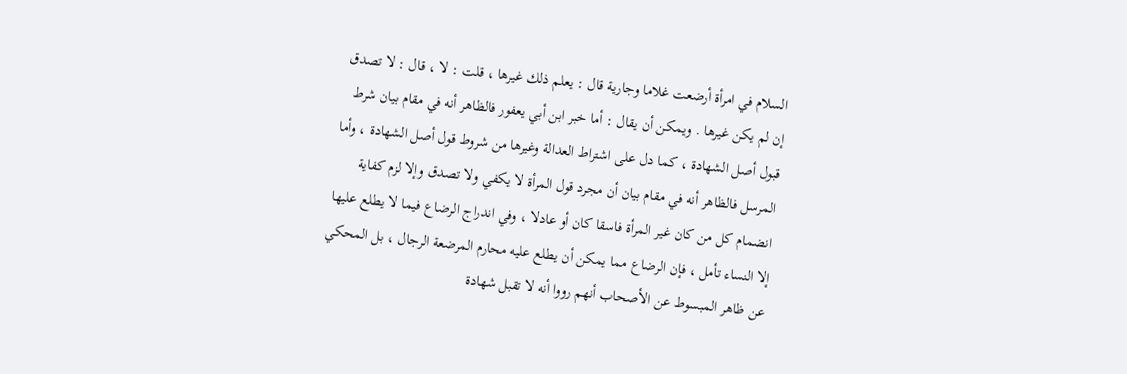السلام في امرأة أرضعت غلاما وجارية قال : يعلم ذلك غيرها ، قلت : لا ، قال : لا تصدق إن لم يكن غيرها . ويمكن أن يقال : أما خبر ابن أبي يعفور فالظاهر أنه في مقام بيان شرط قبول أصل الشهادة ، كما دل على اشتراط العدالة وغيرها من شروط قول أصل الشهادة ، وأما المرسل فالظاهر أنه في مقام بيان أن مجرد قول المرأة لا يكفي ولا تصدق وإلا لزم كفاية انضمام كل من كان غير المرأة فاسقا كان أو عادلا ، وفي اندراج الرضاع فيما لا يطلع عليها إلا النساء تأمل ، فإن الرضاع مما يمكن أن يطلع عليه محارم المرضعة الرجال ، بل المحكي عن ظاهر المبسوط عن الأصحاب أنهم رووا أنه لا تقبل شهادة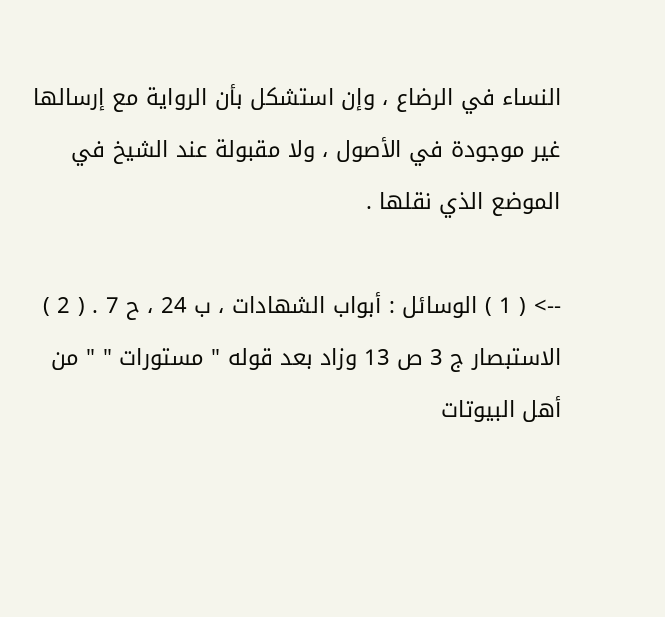النساء في الرضاع ، وإن استشكل بأن الرواية مع إرسالها غير موجودة في الأصول ، ولا مقبولة عند الشيخ في الموضع الذي نقلها .

--> ( 1 ) الوسائل : أبواب الشهادات ، ب 24 ، ح 7 . ( 2 ) الاستبصار ج 3 ص 13 وزاد بعد قوله " مستورات " " من أهل البيوتات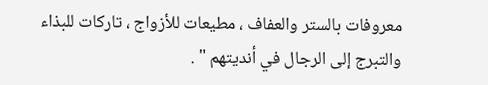معروفات بالستر والعفاف ، مطيعات للأزواج ، تاركات للبذاء والتبرج إلى الرجال في أنديتهم " .